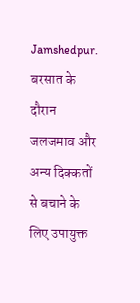Jamshedpur. बरसात के दौरान जलजमाव और अन्य दिक्कतों से बचाने के लिए उपायुक्त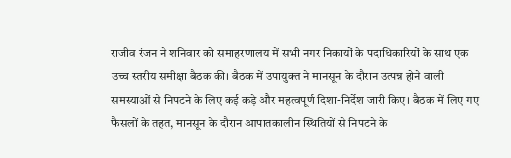राजीव रंजन ने शनिवार को समाहरणालय में सभी नगर निकायों के पदाधिकारियों के साथ एक उच्च स्तरीय समीक्षा बैठक की। बैठक में उपायुक्त ने मानसून के दौरान उत्पन्न होने वाली समस्याओं से निपटने के लिए कई कड़े और महत्वपूर्ण दिशा-निर्देश जारी किए। बैठक में लिए गए फैसलों के तहत, मानसून के दौरान आपातकालीन स्थितियों से निपटने के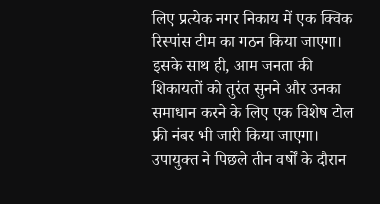लिए प्रत्येक नगर निकाय में एक क्विक रिस्पांस टीम का गठन किया जाएगा। इसके साथ ही, आम जनता की शिकायतों को तुरंत सुनने और उनका समाधान करने के लिए एक विशेष टोल फ्री नंबर भी जारी किया जाएगा।
उपायुक्त ने पिछले तीन वर्षों के दौरान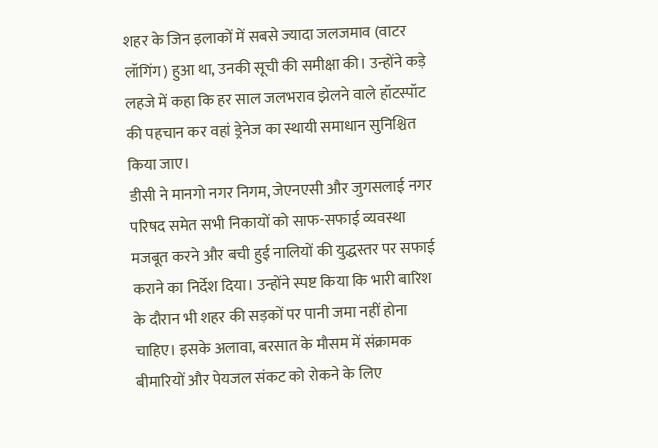शहर के जिन इलाकों में सबसे ज्यादा जलजमाव (वाटर लॉगिंग) हुआ था, उनकी सूची की समीक्षा की। उन्होंने कड़े लहजे में कहा कि हर साल जलभराव झेलने वाले हॉटस्पॉट की पहचान कर वहां ड्रेनेज का स्थायी समाधान सुनिश्चित किया जाए।
डीसी ने मानगो नगर निगम, जेएनएसी और जुगसलाई नगर परिषद समेत सभी निकायों को साफ-सफाई व्यवस्था मजबूत करने और बची हुई नालियों की युद्धस्तर पर सफाई कराने का निर्देश दिया। उन्होंने स्पष्ट किया कि भारी बारिश के दौरान भी शहर की सड़कों पर पानी जमा नहीं होना चाहिए। इसके अलावा, बरसात के मौसम में संक्रामक बीमारियों और पेयजल संकट को रोकने के लिए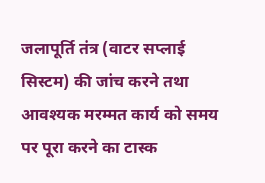जलापूर्ति तंत्र (वाटर सप्लाई सिस्टम) की जांच करने तथा आवश्यक मरम्मत कार्य को समय पर पूरा करने का टास्क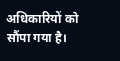अधिकारियों को सौंपा गया है।